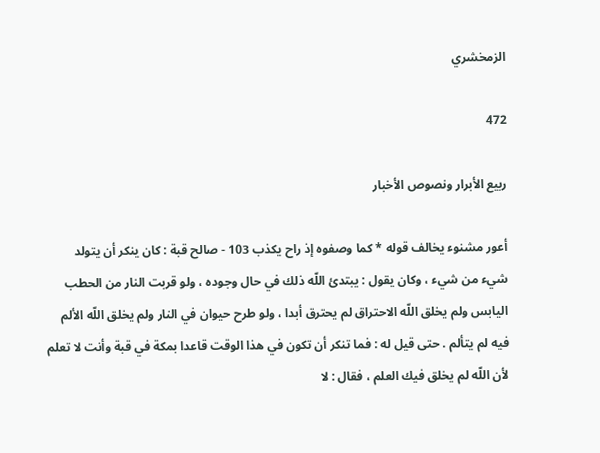الزمخشري

472

ربيع الأبرار ونصوص الأخبار

أعور مشنوء يخالف قوله * كما وصفوه إذ راح يكذب 103 - صالح قبة : كان ينكر أن يتولد شيء من شيء ، وكان يقول : يبتدئ اللّه ذلك في حال وجوده ، ولو قربت النار من الحطب اليابس ولم يخلق اللّه الاحتراق لم يحترق أبدا ، ولو طرح حيوان في النار ولم يخلق اللّه الألم فيه لم يتألم . حتى قيل له : فما تنكر أن تكون في هذا الوقت قاعدا بمكة في قبة وأنت لا تعلم لأن اللّه لم يخلق فيك العلم ، فقال : لا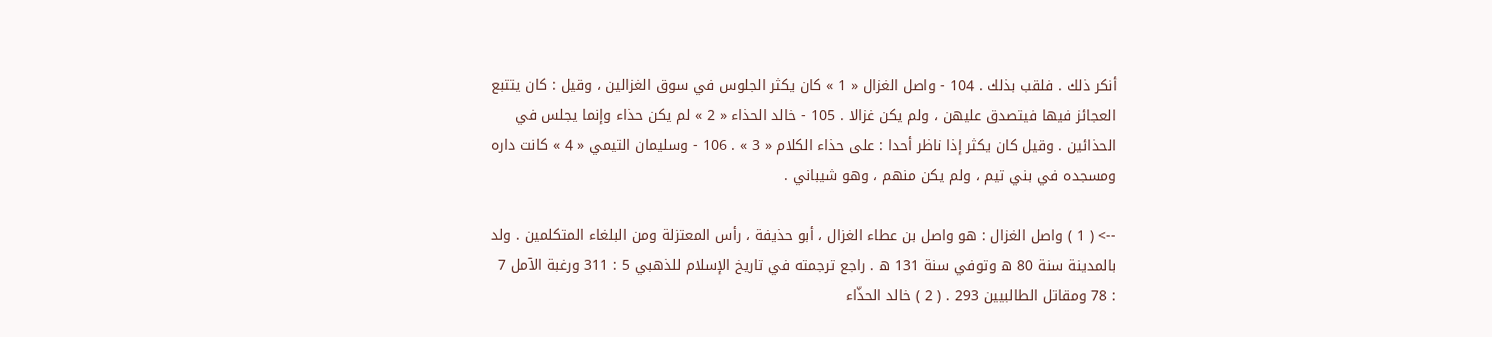أنكر ذلك . فلقب بذلك . 104 - واصل الغزال « 1 » كان يكثر الجلوس في سوق الغزالين ، وقيل : كان يتتبع العجائز فيها فيتصدق عليهن ، ولم يكن غزالا . 105 - خالد الحذاء « 2 » لم يكن حذاء وإنما يجلس في الحذائين . وقيل كان يكثر إذا ناظر أحدا : على حذاء الكلام « 3 » . 106 - وسليمان التيمي « 4 » كانت داره ومسجده في بني تيم ، ولم يكن منهم ، وهو شيباني .

--> ( 1 ) واصل الغزال : هو واصل بن عطاء الغزال ، أبو حذيفة ، رأس المعتزلة ومن البلغاء المتكلمين . ولد بالمدينة سنة 80 ه وتوفي سنة 131 ه . راجع ترجمته في تاريخ الإسلام للذهبي 5 : 311 ورغبة الآمل 7 : 78 ومقاتل الطالبيين 293 . ( 2 ) خالد الحذّاء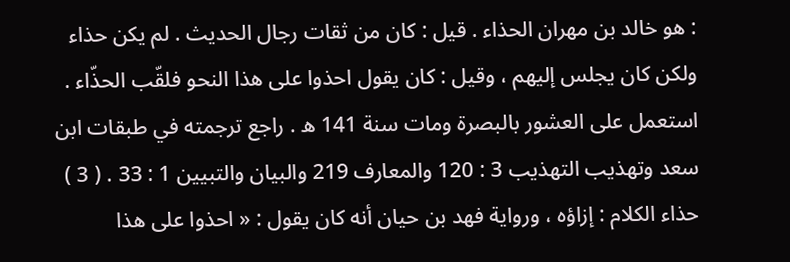: هو خالد بن مهران الحذاء . قيل : كان من ثقات رجال الحديث . لم يكن حذاء ولكن كان يجلس إليهم ، وقيل : كان يقول احذوا على هذا النحو فلقّب الحذّاء . استعمل على العشور بالبصرة ومات سنة 141 ه . راجع ترجمته في طبقات ابن سعد وتهذيب التهذيب 3 : 120 والمعارف 219 والبيان والتبيين 1 : 33 . ( 3 ) حذاء الكلام : إزاؤه ، ورواية فهد بن حيان أنه كان يقول : « احذوا على هذا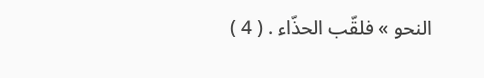النحو » فلقّب الحذّاء . ( 4 )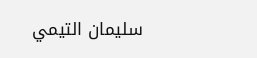سليمان التيمي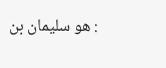: هو سليمان بن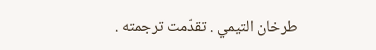طرخان التيمي . تقدّمت ترجمته .